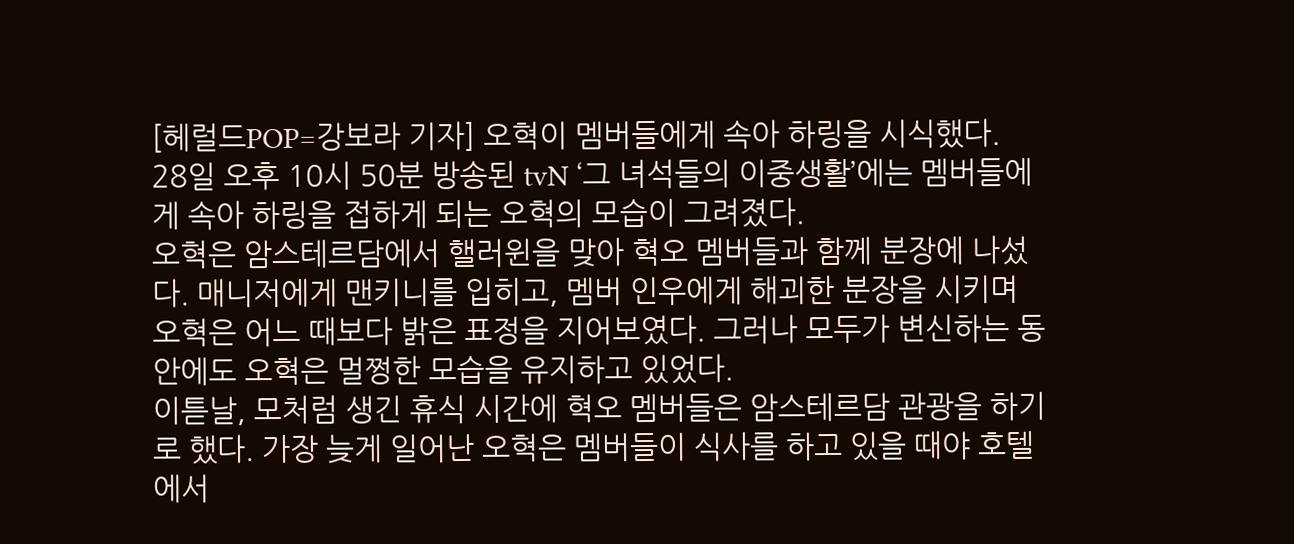[헤럴드POP=강보라 기자] 오혁이 멤버들에게 속아 하링을 시식했다.
28일 오후 10시 50분 방송된 tvN ‘그 녀석들의 이중생활’에는 멤버들에게 속아 하링을 접하게 되는 오혁의 모습이 그려졌다.
오혁은 암스테르담에서 핼러윈을 맞아 혁오 멤버들과 함께 분장에 나섰다. 매니저에게 맨키니를 입히고, 멤버 인우에게 해괴한 분장을 시키며 오혁은 어느 때보다 밝은 표정을 지어보였다. 그러나 모두가 변신하는 동안에도 오혁은 멀쩡한 모습을 유지하고 있었다.
이튿날, 모처럼 생긴 휴식 시간에 혁오 멤버들은 암스테르담 관광을 하기로 했다. 가장 늦게 일어난 오혁은 멤버들이 식사를 하고 있을 때야 호텔에서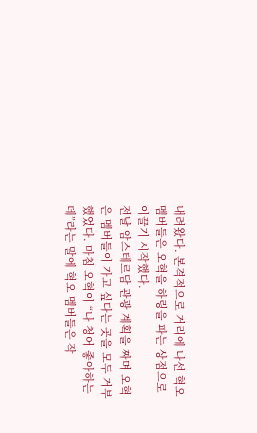내려왔다. 본격적으로 거리에 나선 혁오 멤버들은 오혁을 하링을 파는 상점으로 이끌기 시작했다.
전날 암스테르담 관광 계획을 짜며 오혁은 멤버들이 가고 싶다는 곳을 모두 거부 했었다. 마침 오혁이 “나 청어 좋아하는데”라는 말에 혁오 멤버들은 작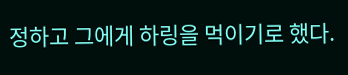정하고 그에게 하링을 먹이기로 했다.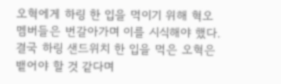오혁에게 하링 한 입을 먹이기 위해 혁오 멤버들은 번갈아가며 이를 시식해야 했다. 결국 하링 샌드위치 한 입을 먹은 오혁은 뱉어야 할 것 같다며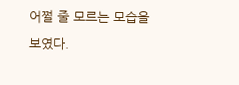어쩔 줄 모르는 모습을 보였다.